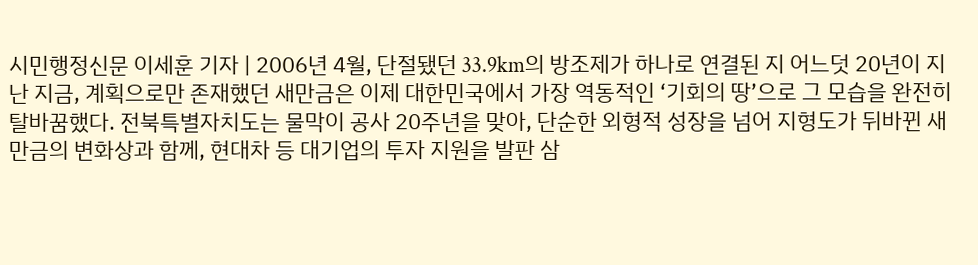시민행정신문 이세훈 기자 | 2006년 4월, 단절됐던 33.9km의 방조제가 하나로 연결된 지 어느덧 20년이 지난 지금, 계획으로만 존재했던 새만금은 이제 대한민국에서 가장 역동적인 ‘기회의 땅’으로 그 모습을 완전히 탈바꿈했다. 전북특별자치도는 물막이 공사 20주년을 맞아, 단순한 외형적 성장을 넘어 지형도가 뒤바뀐 새만금의 변화상과 함께, 현대차 등 대기업의 투자 지원을 발판 삼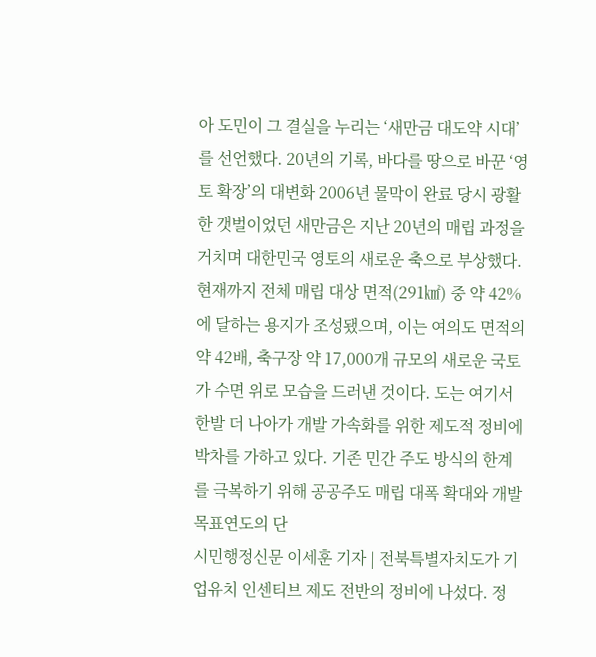아 도민이 그 결실을 누리는 ‘새만금 대도약 시대’를 선언했다. 20년의 기록, 바다를 땅으로 바꾼 ‘영토 확장’의 대변화 2006년 물막이 완료 당시 광활한 갯벌이었던 새만금은 지난 20년의 매립 과정을 거치며 대한민국 영토의 새로운 축으로 부상했다. 현재까지 전체 매립 대상 면적(291㎢) 중 약 42%에 달하는 용지가 조성됐으며, 이는 여의도 면적의 약 42배, 축구장 약 17,000개 규모의 새로운 국토가 수면 위로 모습을 드러낸 것이다. 도는 여기서 한발 더 나아가 개발 가속화를 위한 제도적 정비에 박차를 가하고 있다. 기존 민간 주도 방식의 한계를 극복하기 위해 공공주도 매립 대폭 확대와 개발 목표연도의 단
시민행정신문 이세훈 기자 | 전북특별자치도가 기업유치 인센티브 제도 전반의 정비에 나섰다. 정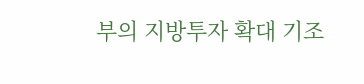부의 지방투자 확대 기조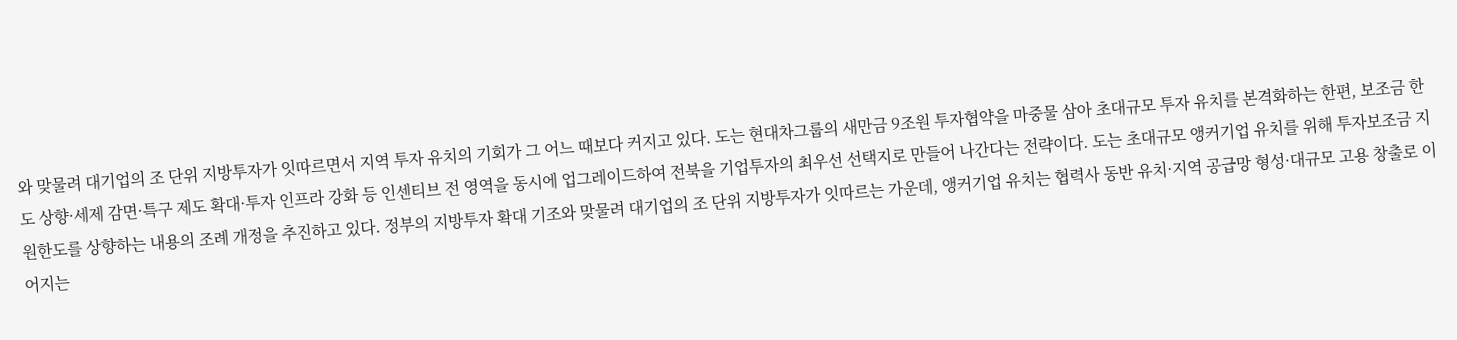와 맞물려 대기업의 조 단위 지방투자가 잇따르면서 지역 투자 유치의 기회가 그 어느 때보다 커지고 있다. 도는 현대차그룹의 새만금 9조원 투자협약을 마중물 삼아 초대규모 투자 유치를 본격화하는 한편, 보조금 한도 상향·세제 감면·특구 제도 확대·투자 인프라 강화 등 인센티브 전 영역을 동시에 업그레이드하여 전북을 기업투자의 최우선 선택지로 만들어 나간다는 전략이다. 도는 초대규모 앵커기업 유치를 위해 투자보조금 지원한도를 상향하는 내용의 조례 개정을 추진하고 있다. 정부의 지방투자 확대 기조와 맞물려 대기업의 조 단위 지방투자가 잇따르는 가운데, 앵커기업 유치는 협력사 동반 유치·지역 공급망 형성·대규모 고용 창출로 이어지는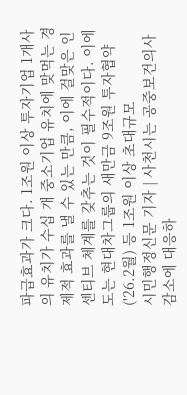파급효과가 크다. 1조원 이상 투자기업 1개사의 유치가 수십 개 중소기업 유치에 맞먹는 경제적 효과를 낼 수 있는 만큼, 이에 걸맞은 인센티브 체계를 갖추는 것이 필수적이다. 이에 도는 현대차그룹의 새만금 9조원 투자협약('26.2월) 등 1조원 이상 초대규모
시민행정신문 기자 | 사천시는 공중보건의사 감소에 대응하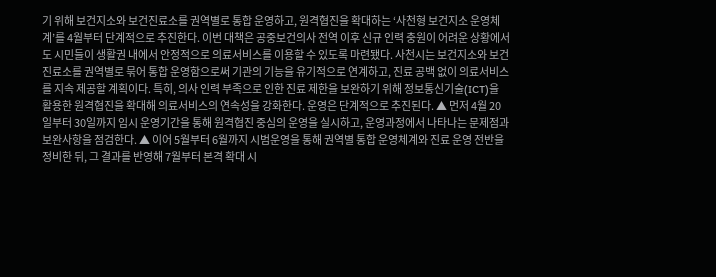기 위해 보건지소와 보건진료소를 권역별로 통합 운영하고, 원격협진을 확대하는 ‘사천형 보건지소 운영체계’를 4월부터 단계적으로 추진한다. 이번 대책은 공중보건의사 전역 이후 신규 인력 충원이 어려운 상황에서도 시민들이 생활권 내에서 안정적으로 의료서비스를 이용할 수 있도록 마련됐다. 사천시는 보건지소와 보건진료소를 권역별로 묶어 통합 운영함으로써 기관의 기능을 유기적으로 연계하고, 진료 공백 없이 의료서비스를 지속 제공할 계획이다. 특히, 의사 인력 부족으로 인한 진료 제한을 보완하기 위해 정보통신기술(ICT)을 활용한 원격협진을 확대해 의료서비스의 연속성을 강화한다. 운영은 단계적으로 추진된다. ▲ 먼저 4월 20일부터 30일까지 임시 운영기간을 통해 원격협진 중심의 운영을 실시하고, 운영과정에서 나타나는 문제점과 보완사항을 점검한다. ▲ 이어 5월부터 6월까지 시범운영을 통해 권역별 통합 운영체계와 진료 운영 전반을 정비한 뒤, 그 결과를 반영해 7월부터 본격 확대 시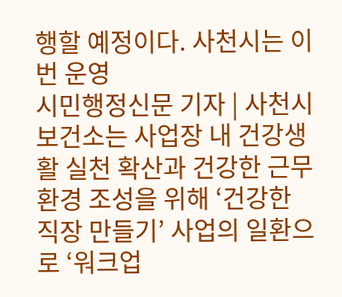행할 예정이다. 사천시는 이번 운영
시민행정신문 기자 | 사천시보건소는 사업장 내 건강생활 실천 확산과 건강한 근무환경 조성을 위해 ‘건강한 직장 만들기’ 사업의 일환으로 ‘워크업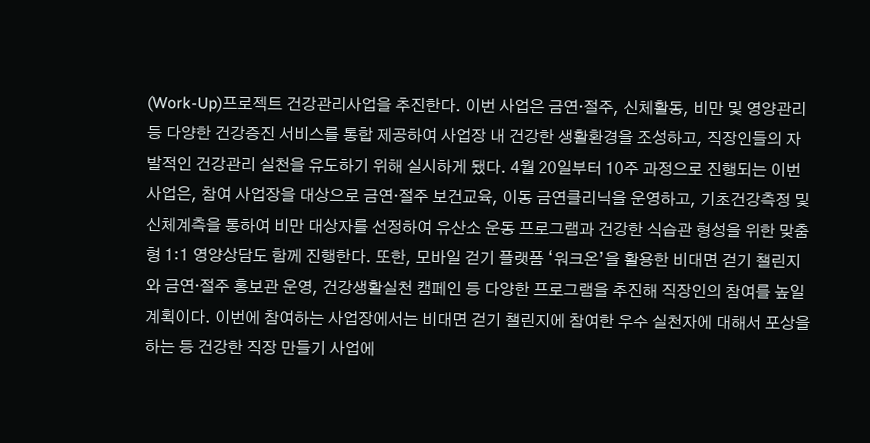(Work-Up)프로젝트 건강관리사업을 추진한다. 이번 사업은 금연·절주, 신체활동, 비만 및 영양관리 등 다양한 건강증진 서비스를 통합 제공하여 사업장 내 건강한 생활환경을 조성하고, 직장인들의 자발적인 건강관리 실천을 유도하기 위해 실시하게 됐다. 4월 20일부터 10주 과정으로 진행되는 이번 사업은, 참여 사업장을 대상으로 금연·절주 보건교육, 이동 금연클리닉을 운영하고, 기초건강측정 및 신체계측을 통하여 비만 대상자를 선정하여 유산소 운동 프로그램과 건강한 식습관 형성을 위한 맞춤형 1:1 영양상담도 함께 진행한다. 또한, 모바일 걷기 플랫폼 ‘워크온’을 활용한 비대면 걷기 챌린지와 금연·절주 홍보관 운영, 건강생활실천 캠페인 등 다양한 프로그램을 추진해 직장인의 참여를 높일 계획이다. 이번에 참여하는 사업장에서는 비대면 걷기 챌린지에 참여한 우수 실천자에 대해서 포상을 하는 등 건강한 직장 만들기 사업에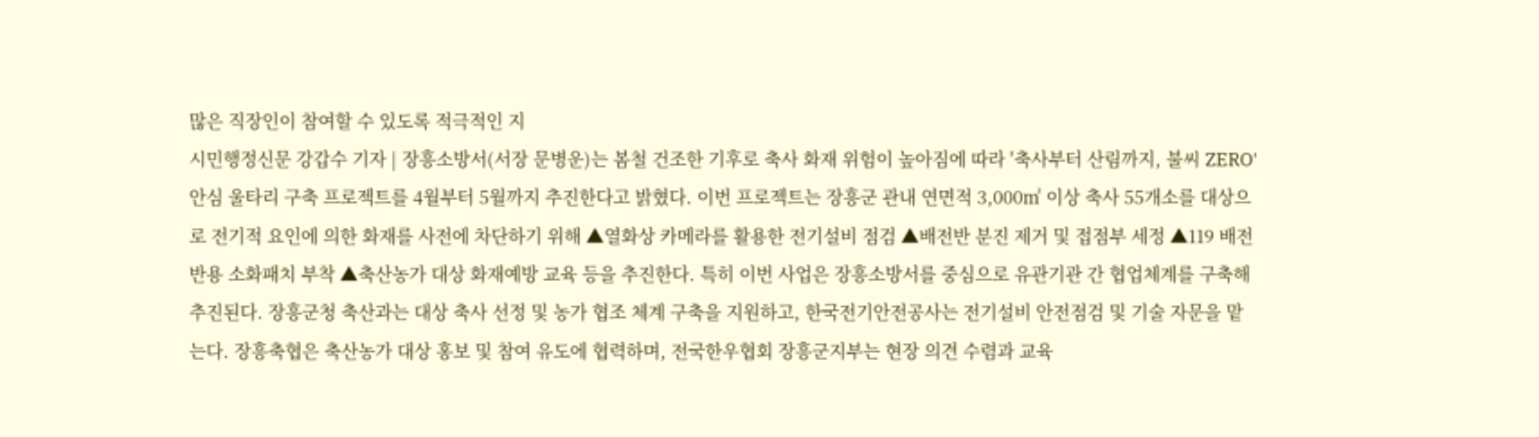많은 직장인이 참여할 수 있도록 적극적인 지
시민행정신문 강갑수 기자 | 장흥소방서(서장 문병운)는 봄철 건조한 기후로 축사 화재 위험이 높아짐에 따라 '축사부터 산림까지, 불씨 ZERO' 안심 울타리 구축 프로젝트를 4월부터 5월까지 추진한다고 밝혔다. 이번 프로젝트는 장흥군 관내 연면적 3,000㎡ 이상 축사 55개소를 대상으로 전기적 요인에 의한 화재를 사전에 차단하기 위해 ▲열화상 카메라를 활용한 전기설비 점검 ▲배전반 분진 제거 및 접점부 세정 ▲119 배전반용 소화패치 부착 ▲축산농가 대상 화재예방 교육 등을 추진한다. 특히 이번 사업은 장흥소방서를 중심으로 유관기관 간 협업체계를 구축해 추진된다. 장흥군청 축산과는 대상 축사 선정 및 농가 협조 체계 구축을 지원하고, 한국전기안전공사는 전기설비 안전점검 및 기술 자문을 맡는다. 장흥축협은 축산농가 대상 홍보 및 참여 유도에 협력하며, 전국한우협회 장흥군지부는 현장 의견 수렴과 교육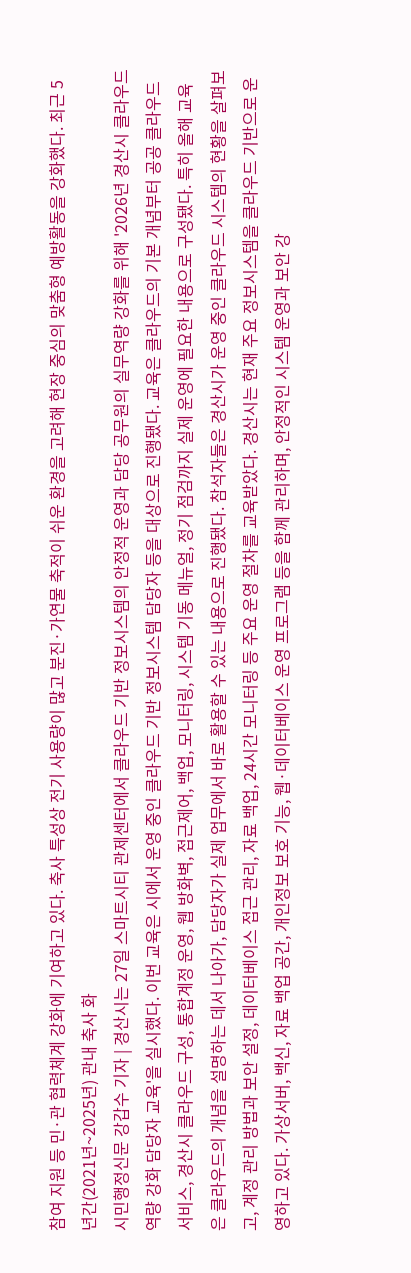참여 지원 등 민·관 협력체계 강화에 기여하고 있다. 축사 특성상 전기 사용량이 많고 분진·가연물 축적이 쉬운 환경을 고려해 현장 중심의 맞춤형 예방활동을 강화했다. 최근 5년간(2021년~2025년) 관내 축사 화
시민행정신문 강갑수 기자 | 경산시는 27일 스마트시티 관제센터에서 클라우드 기반 정보시스템의 안정적 운영과 담당 공무원의 실무역량 강화를 위해 '2026년 경산시 클라우드 역량 강화 담당자 교육'을 실시했다. 이번 교육은 시에서 운영 중인 클라우드 기반 정보시스템 담당자 등을 대상으로 진행됐다. 교육은 클라우드의 기본 개념부터 공공 클라우드 서비스, 경산시 클라우드 구성, 통합계정 운영, 웹 방화벽, 접근제어, 백업, 모니터링, 시스템 기동 메뉴얼, 정기 점검까지 실제 운영에 필요한 내용으로 구성됐다. 특히 올해 교육은 클라우드의 개념을 설명하는 데서 나아가, 담당자가 실제 업무에서 바로 활용할 수 있는 내용으로 진행됐다. 참석자들은 경산시가 운영 중인 클라우드 시스템의 현황을 살펴보고, 계정 관리 방법과 보안 설정, 데이터베이스 접근 관리, 자료 백업, 24시간 모니터링 등 주요 운영 절차를 교육받았다. 경산시는 현재 주요 정보시스템을 클라우드 기반으로 운영하고 있다. 가상서버, 백신, 자료 백업 공간, 개인정보 보호 기능, 웹·데이터베이스 운영 프로그램 등을 함께 관리하며, 안정적인 시스템 운영과 보안 강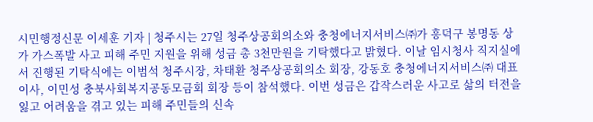시민행정신문 이세훈 기자 | 청주시는 27일 청주상공회의소와 충청에너지서비스㈜가 흥덕구 봉명동 상가 가스폭발 사고 피해 주민 지원을 위해 성금 총 3천만원을 기탁했다고 밝혔다. 이날 임시청사 직지실에서 진행된 기탁식에는 이범석 청주시장, 차태환 청주상공회의소 회장, 강동호 충청에너지서비스㈜ 대표이사, 이민성 충북사회복지공동모금회 회장 등이 참석했다. 이번 성금은 갑작스러운 사고로 삶의 터전을 잃고 어려움을 겪고 있는 피해 주민들의 신속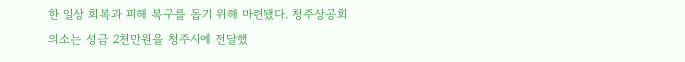한 일상 회복과 피해 복구를 돕기 위해 마련됐다. 청주상공회의소는 성금 2천만원을 청주시에 전달했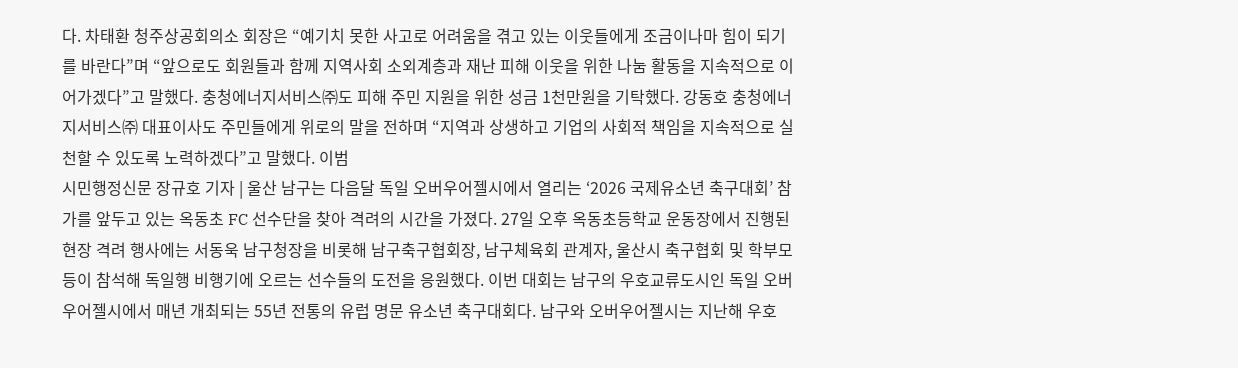다. 차태환 청주상공회의소 회장은 “예기치 못한 사고로 어려움을 겪고 있는 이웃들에게 조금이나마 힘이 되기를 바란다”며 “앞으로도 회원들과 함께 지역사회 소외계층과 재난 피해 이웃을 위한 나눔 활동을 지속적으로 이어가겠다”고 말했다. 충청에너지서비스㈜도 피해 주민 지원을 위한 성금 1천만원을 기탁했다. 강동호 충청에너지서비스㈜ 대표이사도 주민들에게 위로의 말을 전하며 “지역과 상생하고 기업의 사회적 책임을 지속적으로 실천할 수 있도록 노력하겠다”고 말했다. 이범
시민행정신문 장규호 기자 | 울산 남구는 다음달 독일 오버우어젤시에서 열리는 ‘2026 국제유소년 축구대회’ 참가를 앞두고 있는 옥동초 FC 선수단을 찾아 격려의 시간을 가졌다. 27일 오후 옥동초등학교 운동장에서 진행된 현장 격려 행사에는 서동욱 남구청장을 비롯해 남구축구협회장, 남구체육회 관계자, 울산시 축구협회 및 학부모 등이 참석해 독일행 비행기에 오르는 선수들의 도전을 응원했다. 이번 대회는 남구의 우호교류도시인 독일 오버우어젤시에서 매년 개최되는 55년 전통의 유럽 명문 유소년 축구대회다. 남구와 오버우어젤시는 지난해 우호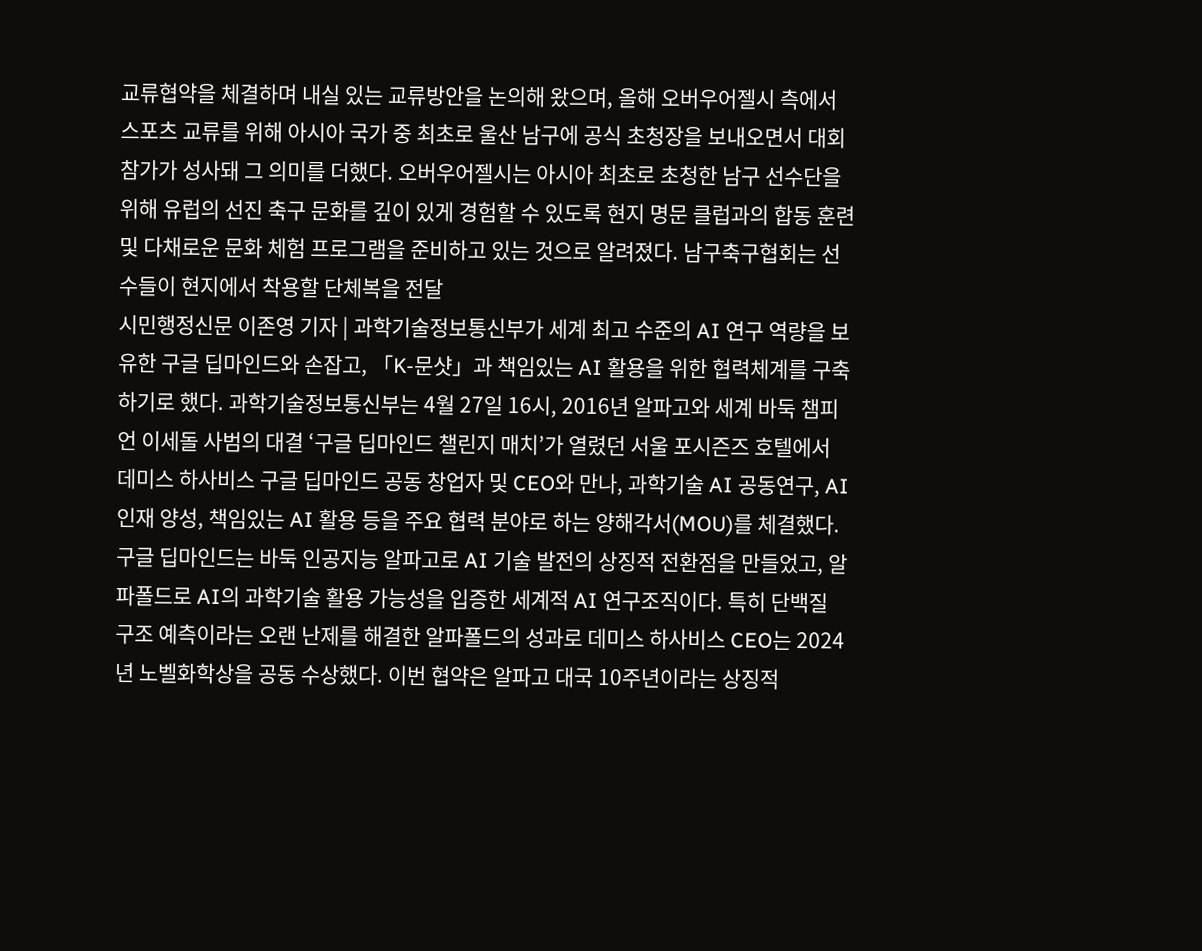교류협약을 체결하며 내실 있는 교류방안을 논의해 왔으며, 올해 오버우어젤시 측에서 스포츠 교류를 위해 아시아 국가 중 최초로 울산 남구에 공식 초청장을 보내오면서 대회 참가가 성사돼 그 의미를 더했다. 오버우어젤시는 아시아 최초로 초청한 남구 선수단을 위해 유럽의 선진 축구 문화를 깊이 있게 경험할 수 있도록 현지 명문 클럽과의 합동 훈련 및 다채로운 문화 체험 프로그램을 준비하고 있는 것으로 알려졌다. 남구축구협회는 선수들이 현지에서 착용할 단체복을 전달
시민행정신문 이존영 기자 | 과학기술정보통신부가 세계 최고 수준의 AI 연구 역량을 보유한 구글 딥마인드와 손잡고, 「K-문샷」과 책임있는 AI 활용을 위한 협력체계를 구축하기로 했다. 과학기술정보통신부는 4월 27일 16시, 2016년 알파고와 세계 바둑 챔피언 이세돌 사범의 대결 ‘구글 딥마인드 챌린지 매치’가 열렸던 서울 포시즌즈 호텔에서 데미스 하사비스 구글 딥마인드 공동 창업자 및 CEO와 만나, 과학기술 AI 공동연구, AI 인재 양성, 책임있는 AI 활용 등을 주요 협력 분야로 하는 양해각서(MOU)를 체결했다. 구글 딥마인드는 바둑 인공지능 알파고로 AI 기술 발전의 상징적 전환점을 만들었고, 알파폴드로 AI의 과학기술 활용 가능성을 입증한 세계적 AI 연구조직이다. 특히 단백질 구조 예측이라는 오랜 난제를 해결한 알파폴드의 성과로 데미스 하사비스 CEO는 2024년 노벨화학상을 공동 수상했다. 이번 협약은 알파고 대국 10주년이라는 상징적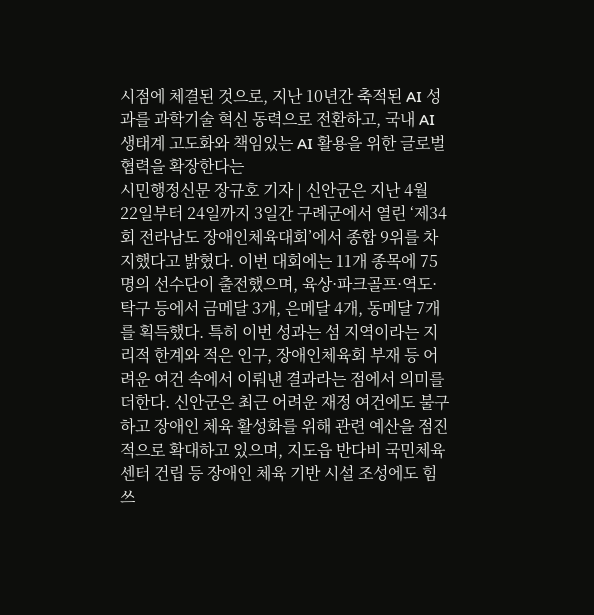시점에 체결된 것으로, 지난 10년간 축적된 AI 성과를 과학기술 혁신 동력으로 전환하고, 국내 AI 생태계 고도화와 책임있는 AI 활용을 위한 글로벌 협력을 확장한다는
시민행정신문 장규호 기자 | 신안군은 지난 4월 22일부터 24일까지 3일간 구례군에서 열린 ‘제34회 전라남도 장애인체육대회’에서 종합 9위를 차지했다고 밝혔다. 이번 대회에는 11개 종목에 75명의 선수단이 출전했으며, 육상·파크골프·역도·탁구 등에서 금메달 3개, 은메달 4개, 동메달 7개를 획득했다. 특히 이번 성과는 섬 지역이라는 지리적 한계와 적은 인구, 장애인체육회 부재 등 어려운 여건 속에서 이뤄낸 결과라는 점에서 의미를 더한다. 신안군은 최근 어려운 재정 여건에도 불구하고 장애인 체육 활성화를 위해 관련 예산을 점진적으로 확대하고 있으며, 지도읍 반다비 국민체육센터 건립 등 장애인 체육 기반 시설 조성에도 힘쓰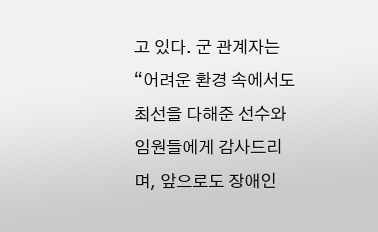고 있다. 군 관계자는 “어려운 환경 속에서도 최선을 다해준 선수와 임원들에게 감사드리며, 앞으로도 장애인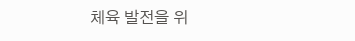체육 발전을 위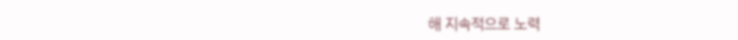해 지속적으로 노력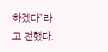하겠다”라고 전했다.